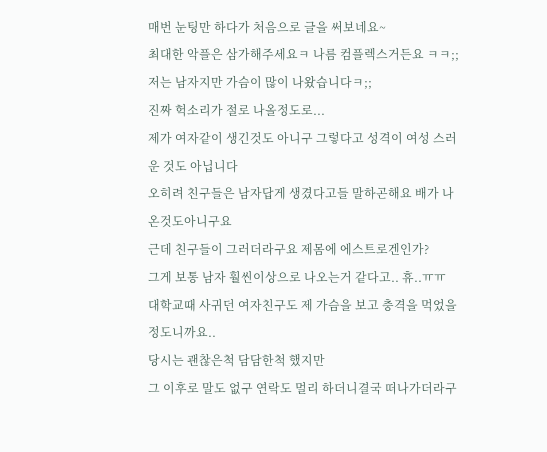매번 눈팅만 하다가 처음으로 글을 써보네요~
최대한 악플은 삼가해주세요ㅋ 나름 컴플렉스거든요 ㅋㅋ;;
저는 남자지만 가슴이 많이 나왔습니다ㅋ;;
진짜 헉소리가 절로 나올정도로...
제가 여자같이 생긴것도 아니구 그렇다고 성격이 여성 스러운 것도 아닙니다
오히려 친구들은 남자답게 생겼다고들 말하곤해요 배가 나온것도아니구요
근데 친구들이 그러더라구요 제몸에 에스트로겐인가?
그게 보통 남자 훨씬이상으로 나오는거 같다고.. 휴..ㅠㅠ
대학교때 사귀던 여자친구도 제 가슴을 보고 충격을 먹었을 정도니까요..
당시는 괜찮은척 담담한척 했지만
그 이후로 말도 없구 연락도 멀리 하더니결국 떠나가더라구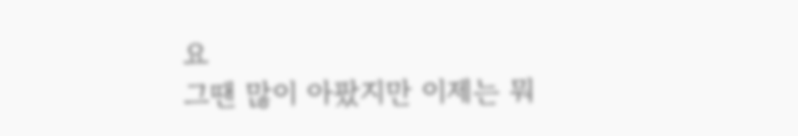요
그땐 많이 아팠지만 이제는 뭐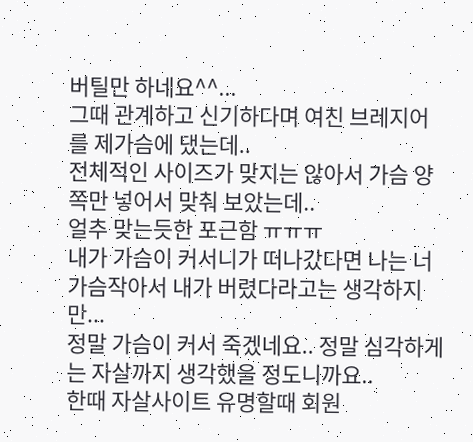버틸만 하네요^^...
그때 관계하고 신기하다며 여친 브레지어를 제가슴에 댔는데..
전체적인 사이즈가 맞지는 않아서 가슴 양쪽만 넣어서 맞춰 보았는데..
얼추 맞는듯한 포근함 ㅠㅠㅠ
내가 가슴이 커서니가 떠나갔다면 나는 너 가슴작아서 내가 버렸다라고는 생각하지만...
정말 가슴이 커서 죽겠네요.. 정말 심각하게는 자살까지 생각했을 정도니까요..
한때 자살사이트 유명할때 회원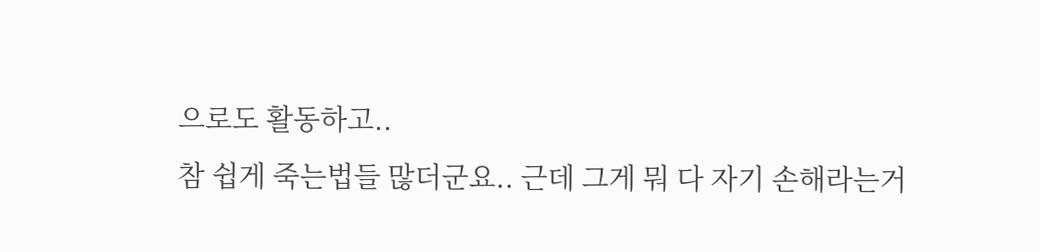으로도 활동하고..
참 쉽게 죽는법들 많더군요.. 근데 그게 뭐 다 자기 손해라는거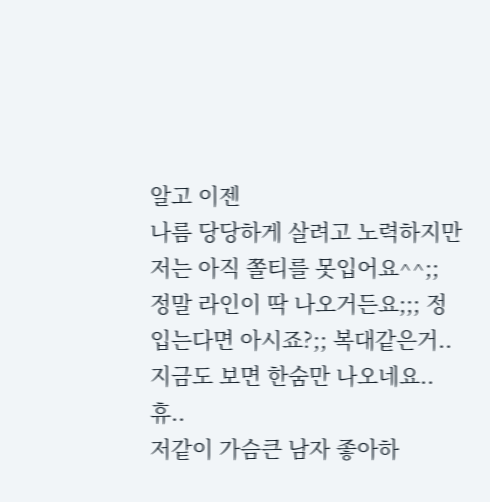알고 이젠
나름 당당하게 살려고 노력하지만 저는 아직 쫄티를 못입어요^^;;
정말 라인이 딱 나오거든요;;; 정입는다면 아시죠?;; 복대같은거..
지금도 보면 한숨만 나오네요.. 휴..
저같이 가슴큰 남자 좋아하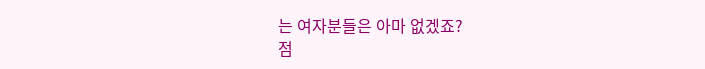는 여자분들은 아마 없겠죠?
점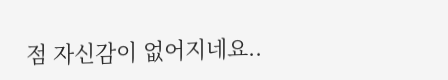점 자신감이 없어지네요..